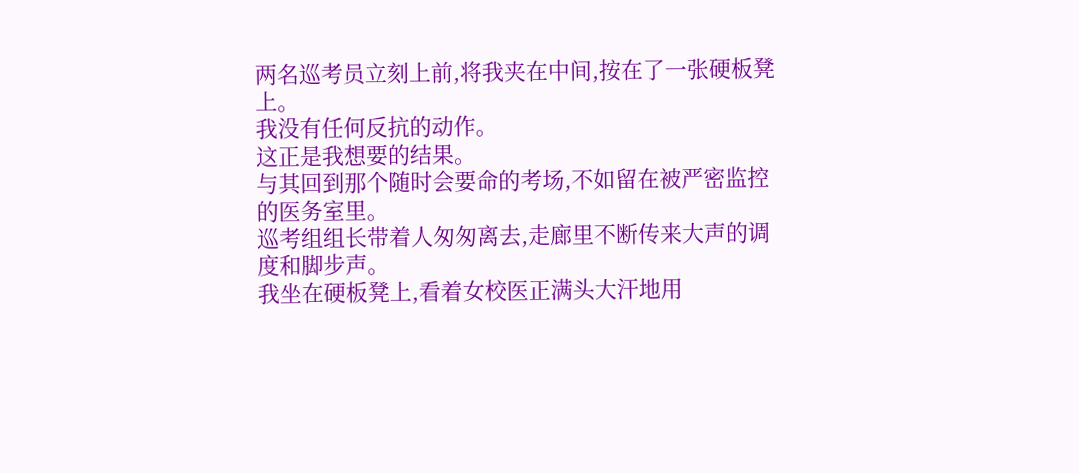两名巡考员立刻上前,将我夹在中间,按在了一张硬板凳上。
我没有任何反抗的动作。
这正是我想要的结果。
与其回到那个随时会要命的考场,不如留在被严密监控的医务室里。
巡考组组长带着人匆匆离去,走廊里不断传来大声的调度和脚步声。
我坐在硬板凳上,看着女校医正满头大汗地用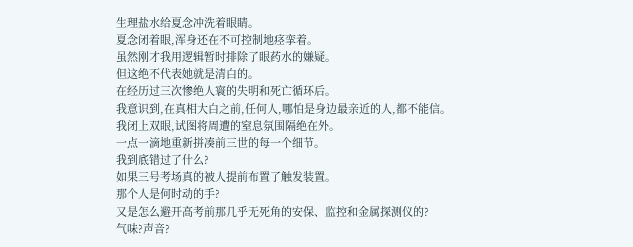生理盐水给夏念冲洗着眼睛。
夏念闭着眼,浑身还在不可控制地痉挛着。
虽然刚才我用逻辑暂时排除了眼药水的嫌疑。
但这绝不代表她就是清白的。
在经历过三次惨绝人寰的失明和死亡循环后。
我意识到,在真相大白之前,任何人,哪怕是身边最亲近的人,都不能信。
我闭上双眼,试图将周遭的窒息氛围隔绝在外。
一点一滴地重新拼凑前三世的每一个细节。
我到底错过了什么?
如果三号考场真的被人提前布置了触发装置。
那个人是何时动的手?
又是怎么避开高考前那几乎无死角的安保、监控和金属探测仪的?
气味?声音?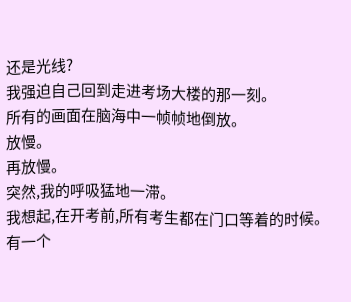还是光线?
我强迫自己回到走进考场大楼的那一刻。
所有的画面在脑海中一帧帧地倒放。
放慢。
再放慢。
突然,我的呼吸猛地一滞。
我想起,在开考前,所有考生都在门口等着的时候。
有一个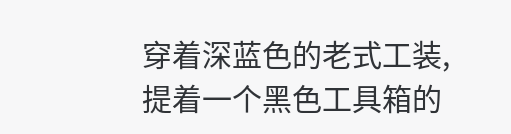穿着深蓝色的老式工装,提着一个黑色工具箱的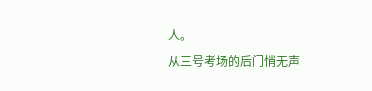人。
从三号考场的后门悄无声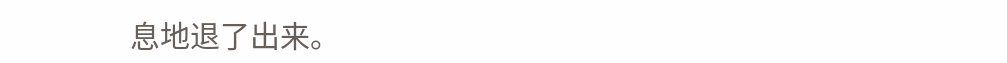息地退了出来。